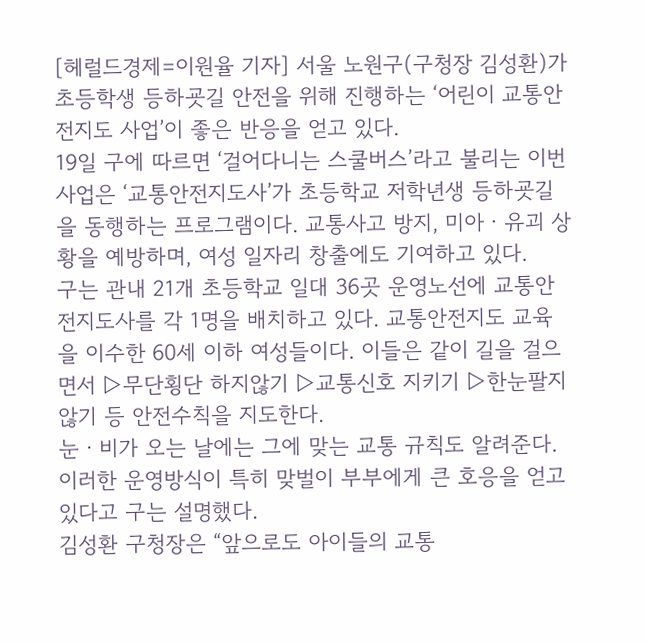[헤럴드경제=이원율 기자] 서울 노원구(구청장 김성환)가 초등학생 등하굣길 안전을 위해 진행하는 ‘어린이 교통안전지도 사업’이 좋은 반응을 얻고 있다.
19일 구에 따르면 ‘걸어다니는 스쿨버스’라고 불리는 이번 사업은 ‘교통안전지도사’가 초등학교 저학년생 등하굣길을 동행하는 프로그램이다. 교통사고 방지, 미아ㆍ유괴 상황을 예방하며, 여성 일자리 창출에도 기여하고 있다.
구는 관내 21개 초등학교 일대 36곳 운영노선에 교통안전지도사를 각 1명을 배치하고 있다. 교통안전지도 교육을 이수한 60세 이하 여성들이다. 이들은 같이 길을 걸으면서 ▷무단횡단 하지않기 ▷교통신호 지키기 ▷한눈팔지 않기 등 안전수칙을 지도한다.
눈ㆍ비가 오는 날에는 그에 맞는 교통 규칙도 알려준다. 이러한 운영방식이 특히 맞벌이 부부에게 큰 호응을 얻고 있다고 구는 설명했다.
김성환 구청장은 “앞으로도 아이들의 교통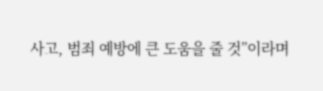사고, 범죄 예방에 큰 도움을 줄 것”이라며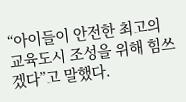“아이들이 안전한 최고의 교육도시 조성을 위해 힘쓰겠다”고 말했다.